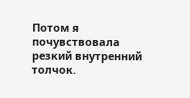Потом я почувствовала резкий внутренний толчок.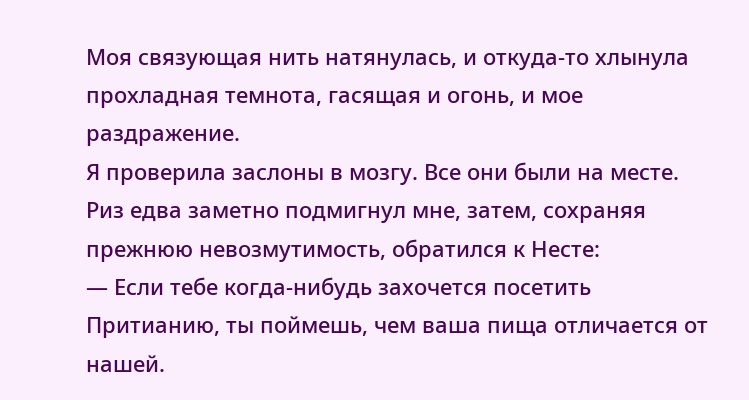Моя связующая нить натянулась, и откуда-то хлынула прохладная темнота, гасящая и огонь, и мое раздражение.
Я проверила заслоны в мозгу. Все они были на месте.
Риз едва заметно подмигнул мне, затем, сохраняя прежнюю невозмутимость, обратился к Несте:
— Если тебе когда-нибудь захочется посетить Притианию, ты поймешь, чем ваша пища отличается от нашей.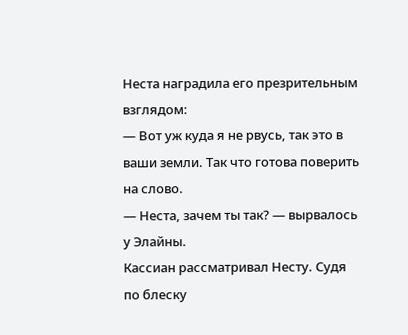Неста наградила его презрительным взглядом:
— Вот уж куда я не рвусь, так это в ваши земли. Так что готова поверить на слово.
— Неста, зачем ты так? — вырвалось у Элайны.
Кассиан рассматривал Несту. Судя по блеску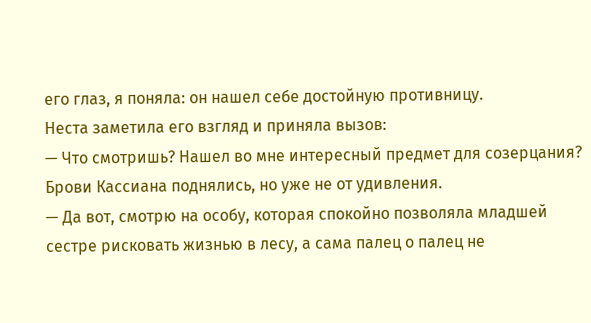его глаз, я поняла: он нашел себе достойную противницу.
Неста заметила его взгляд и приняла вызов:
— Что смотришь? Нашел во мне интересный предмет для созерцания?
Брови Кассиана поднялись, но уже не от удивления.
— Да вот, смотрю на особу, которая спокойно позволяла младшей сестре рисковать жизнью в лесу, а сама палец о палец не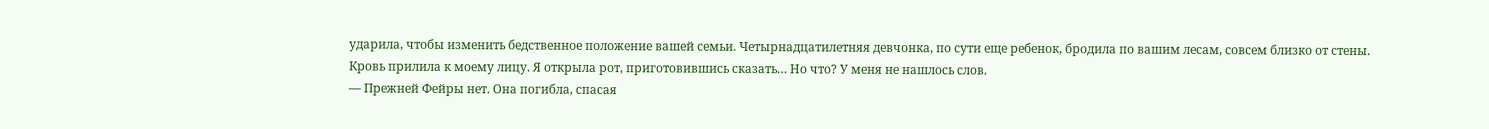ударила, чтобы изменить бедственное положение вашей семьи. Четырнадцатилетняя девчонка, по сути еще ребенок, бродила по вашим лесам, совсем близко от стены.
Кровь прилила к моему лицу. Я открыла рот, приготовившись сказать… Но что? У меня не нашлось слов.
— Прежней Фейры нет. Она погибла, спасая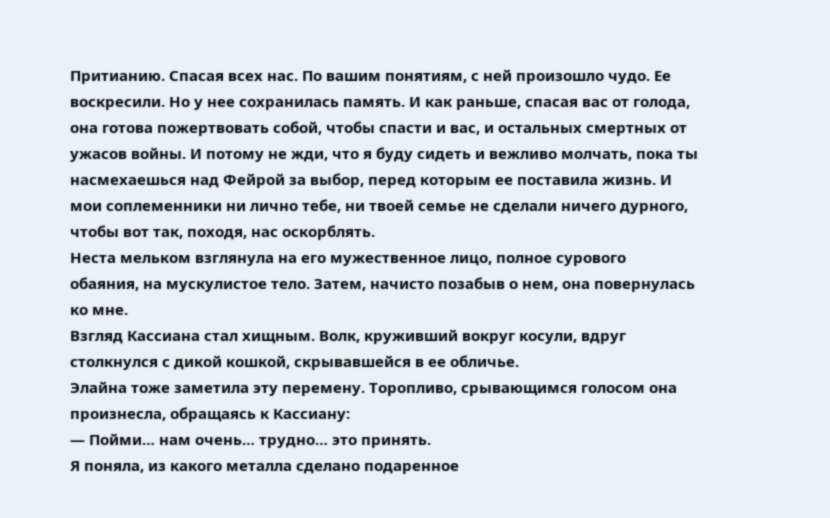Притианию. Спасая всех нас. По вашим понятиям, с ней произошло чудо. Ее воскресили. Но у нее сохранилась память. И как раньше, спасая вас от голода, она готова пожертвовать собой, чтобы спасти и вас, и остальных смертных от ужасов войны. И потому не жди, что я буду сидеть и вежливо молчать, пока ты насмехаешься над Фейрой за выбор, перед которым ее поставила жизнь. И мои соплеменники ни лично тебе, ни твоей семье не сделали ничего дурного, чтобы вот так, походя, нас оскорблять.
Неста мельком взглянула на его мужественное лицо, полное сурового обаяния, на мускулистое тело. Затем, начисто позабыв о нем, она повернулась ко мне.
Взгляд Кассиана стал хищным. Волк, круживший вокруг косули, вдруг столкнулся с дикой кошкой, скрывавшейся в ее обличье.
Элайна тоже заметила эту перемену. Торопливо, срывающимся голосом она произнесла, обращаясь к Кассиану:
— Пойми… нам очень… трудно… это принять.
Я поняла, из какого металла сделано подаренное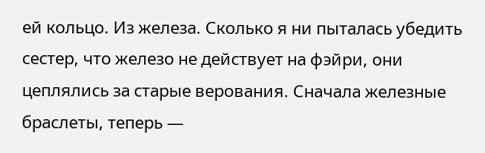ей кольцо. Из железа. Сколько я ни пыталась убедить сестер, что железо не действует на фэйри, они цеплялись за старые верования. Сначала железные браслеты, теперь —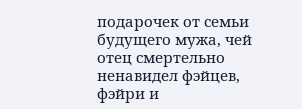подарочек от семьи будущего мужа, чей отец смертельно ненавидел фэйцев, фэйри и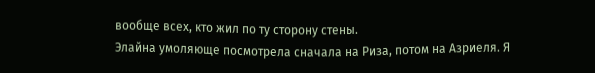вообще всех, кто жил по ту сторону стены.
Элайна умоляюще посмотрела сначала на Риза, потом на Азриеля. Я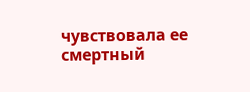чувствовала ее смертный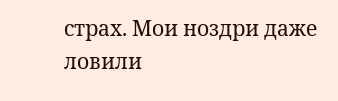страх. Мои ноздри даже ловили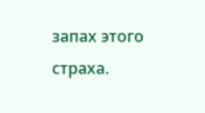запах этого страха.